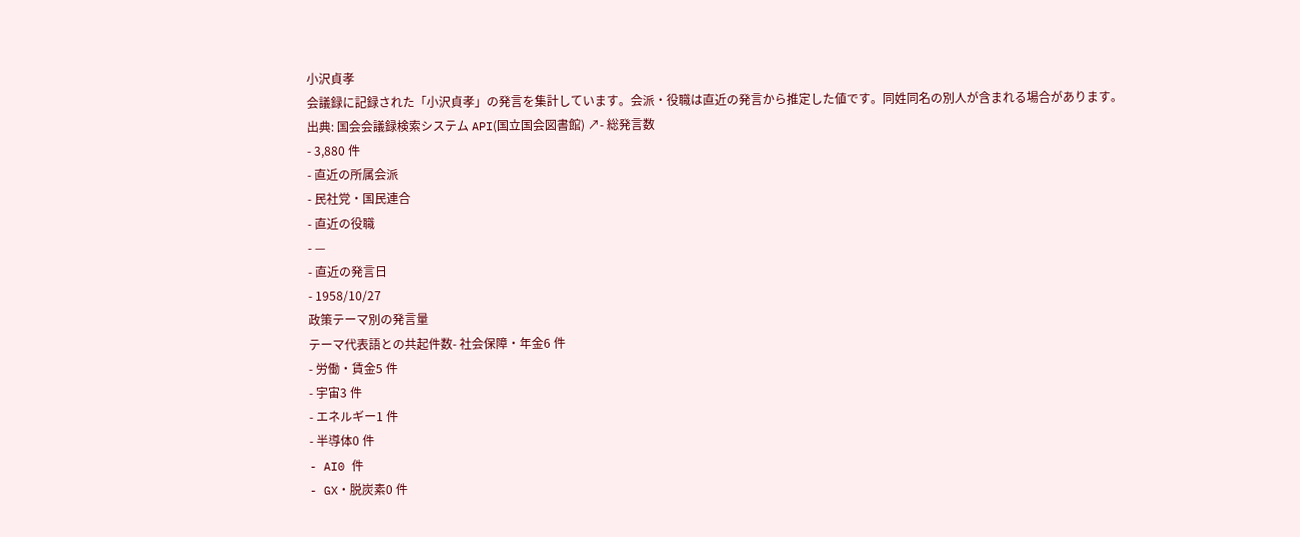小沢貞孝
会議録に記録された「小沢貞孝」の発言を集計しています。会派・役職は直近の発言から推定した値です。同姓同名の別人が含まれる場合があります。
出典: 国会会議録検索システム API(国立国会図書館) ↗- 総発言数
- 3,880 件
- 直近の所属会派
- 民社党・国民連合
- 直近の役職
- —
- 直近の発言日
- 1958/10/27
政策テーマ別の発言量
テーマ代表語との共起件数- 社会保障・年金6 件
- 労働・賃金5 件
- 宇宙3 件
- エネルギー1 件
- 半導体0 件
- AI0 件
- GX・脱炭素0 件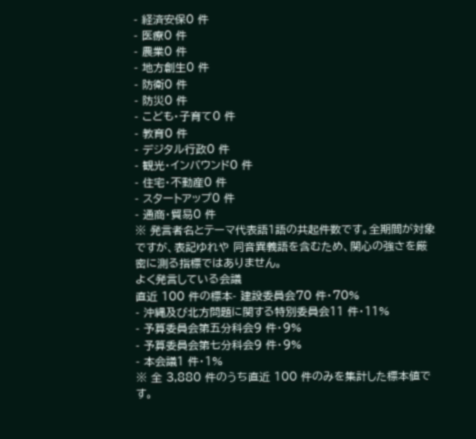- 経済安保0 件
- 医療0 件
- 農業0 件
- 地方創生0 件
- 防衛0 件
- 防災0 件
- こども・子育て0 件
- 教育0 件
- デジタル行政0 件
- 観光・インバウンド0 件
- 住宅・不動産0 件
- スタートアップ0 件
- 通商・貿易0 件
※ 発言者名とテーマ代表語1語の共起件数です。全期間が対象ですが、表記ゆれや 同音異義語を含むため、関心の強さを厳密に測る指標ではありません。
よく発言している会議
直近 100 件の標本- 建設委員会70 件・70%
- 沖縄及び北方問題に関する特別委員会11 件・11%
- 予算委員会第五分科会9 件・9%
- 予算委員会第七分科会9 件・9%
- 本会議1 件・1%
※ 全 3,880 件のうち直近 100 件のみを集計した標本値です。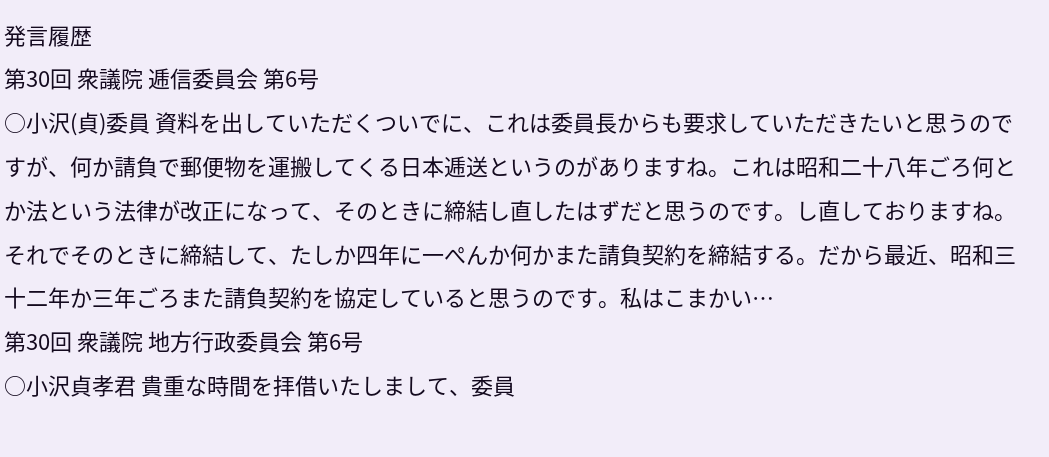発言履歴
第30回 衆議院 逓信委員会 第6号
○小沢(貞)委員 資料を出していただくついでに、これは委員長からも要求していただきたいと思うのですが、何か請負で郵便物を運搬してくる日本逓送というのがありますね。これは昭和二十八年ごろ何とか法という法律が改正になって、そのときに締結し直したはずだと思うのです。し直しておりますね。それでそのときに締結して、たしか四年に一ぺんか何かまた請負契約を締結する。だから最近、昭和三十二年か三年ごろまた請負契約を協定していると思うのです。私はこまかい…
第30回 衆議院 地方行政委員会 第6号
○小沢貞孝君 貴重な時間を拝借いたしまして、委員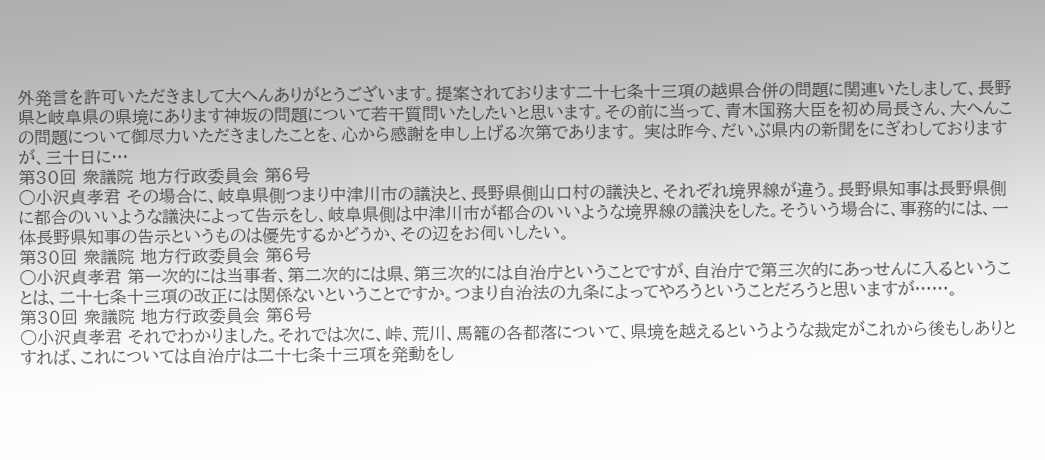外発言を許可いただきまして大へんありがとうございます。提案されております二十七条十三項の越県合併の問題に関連いたしまして、長野県と岐阜県の県境にあります神坂の問題について若干質問いたしたいと思います。その前に当って、青木国務大臣を初め局長さん、大へんこの問題について御尽力いただきましたことを、心から感謝を申し上げる次第であります。 実は昨今、だいぶ県内の新聞をにぎわしておりますが、三十日に…
第30回 衆議院 地方行政委員会 第6号
○小沢貞孝君 その場合に、岐阜県側つまり中津川市の議決と、長野県側山口村の議決と、それぞれ境界線が違う。長野県知事は長野県側に都合のいいような議決によって告示をし、岐阜県側は中津川市が都合のいいような境界線の議決をした。そういう場合に、事務的には、一体長野県知事の告示というものは優先するかどうか、その辺をお伺いしたい。
第30回 衆議院 地方行政委員会 第6号
○小沢貞孝君 第一次的には当事者、第二次的には県、第三次的には自治庁ということですが、自治庁で第三次的にあっせんに入るということは、二十七条十三項の改正には関係ないということですか。つまり自治法の九条によってやろうということだろうと思いますが……。
第30回 衆議院 地方行政委員会 第6号
○小沢貞孝君 それでわかりました。それでは次に、峠、荒川、馬籠の各都落について、県境を越えるというような裁定がこれから後もしありとすれば、これについては自治庁は二十七条十三項を発動をし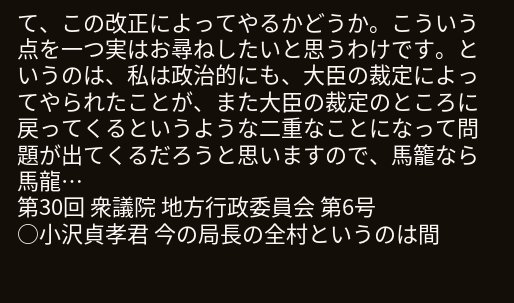て、この改正によってやるかどうか。こういう点を一つ実はお尋ねしたいと思うわけです。というのは、私は政治的にも、大臣の裁定によってやられたことが、また大臣の裁定のところに戻ってくるというような二重なことになって問題が出てくるだろうと思いますので、馬籠なら馬龍…
第30回 衆議院 地方行政委員会 第6号
○小沢貞孝君 今の局長の全村というのは間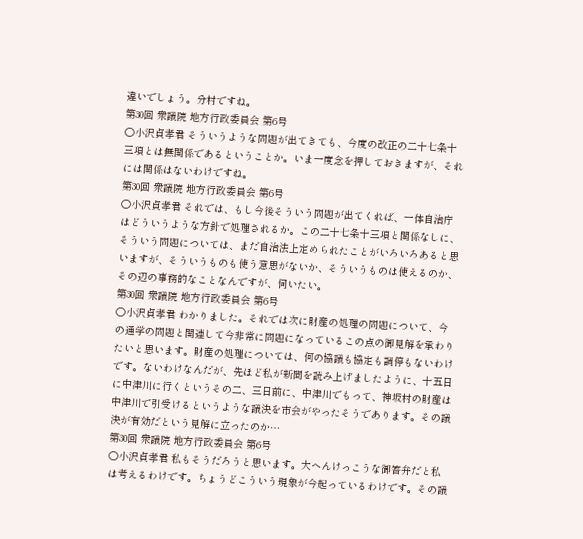違いでしょう。分村ですね。
第30回 衆議院 地方行政委員会 第6号
○小沢貞孝君 そういうような問題が出てきても、今度の改正の二十七条十三項とは無関係であるということか。いま一度念を押しておきますが、それには関係はないわけですね。
第30回 衆議院 地方行政委員会 第6号
○小沢貞孝君 それでは、もし今後そういう問題が出てくれば、一体自治庁はどういうような方針で処理されるか。この二十七条十三項と関係なしに、そういう問題については、まだ自治法上定められたことがいろいろあると思いますが、そういうものも使う意思がないか、そういうものは使えるのか、その辺の事務的なことなんですが、伺いたい。
第30回 衆議院 地方行政委員会 第6号
○小沢貞孝君 わかりました。それでは次に財産の処理の問題について、今の通学の問題と関連して今非常に問題になっているこの点の御見解を承わりたいと思います。財産の処理については、何の協議も協定も調停もないわけです。ないわけなんだが、先ほど私が新聞を読み上げましたように、十五日に中津川に行くというその二、三日前に、中津川でもって、神坂村の財産は中津川で引受けるというような議決を市会がやったそうであります。その議決が有効だという見解に立ったのか…
第30回 衆議院 地方行政委員会 第6号
○小沢貞孝君 私もそうだろうと思います。大へんけっこうな御答弁だと私は考えるわけです。ちょうどこういう現象が今起っているわけです。その議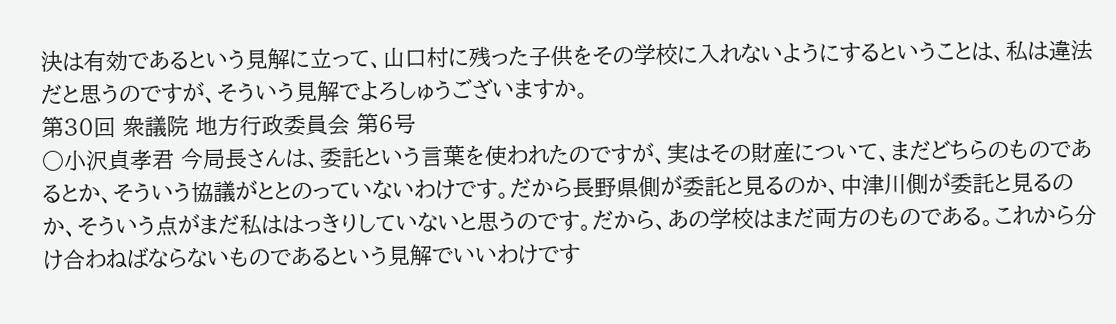決は有効であるという見解に立って、山口村に残った子供をその学校に入れないようにするということは、私は違法だと思うのですが、そういう見解でよろしゅうございますか。
第30回 衆議院 地方行政委員会 第6号
○小沢貞孝君 今局長さんは、委託という言葉を使われたのですが、実はその財産について、まだどちらのものであるとか、そういう協議がととのっていないわけです。だから長野県側が委託と見るのか、中津川側が委託と見るのか、そういう点がまだ私ははっきりしていないと思うのです。だから、あの学校はまだ両方のものである。これから分け合わねばならないものであるという見解でいいわけです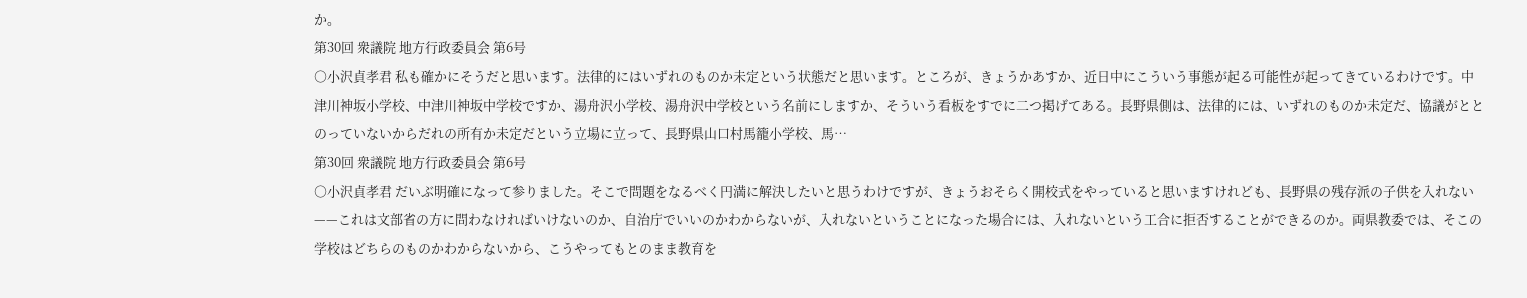か。
第30回 衆議院 地方行政委員会 第6号
○小沢貞孝君 私も確かにそうだと思います。法律的にはいずれのものか未定という状態だと思います。ところが、きょうかあすか、近日中にこういう事態が起る可能性が起ってきているわけです。中津川神坂小学校、中津川神坂中学校ですか、湯舟沢小学校、湯舟沢中学校という名前にしますか、そういう看板をすでに二つ掲げてある。長野県側は、法律的には、いずれのものか未定だ、協議がととのっていないからだれの所有か未定だという立場に立って、長野県山口村馬籠小学校、馬…
第30回 衆議院 地方行政委員会 第6号
○小沢貞孝君 だいぶ明確になって参りました。そこで問題をなるべく円満に解決したいと思うわけですが、きょうおそらく開校式をやっていると思いますけれども、長野県の残存派の子供を入れない——これは文部省の方に問わなければいけないのか、自治庁でいいのかわからないが、入れないということになった場合には、入れないという工合に拒否することができるのか。両県教委では、そこの学校はどちらのものかわからないから、こうやってもとのまま教育を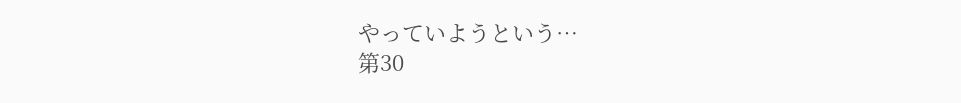やっていようという…
第30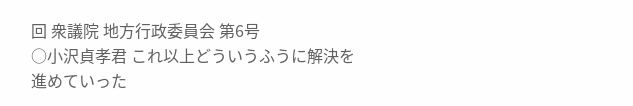回 衆議院 地方行政委員会 第6号
○小沢貞孝君 これ以上どういうふうに解決を進めていった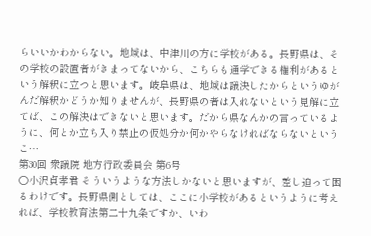らいいかわからない。地域は、中津川の方に学校がある。長野県は、その学校の設置者がきまってないから、こちらも通学できる権利があるという解釈に立つと思います。岐阜県は、地域は議決したからというゆがんだ解釈かどうか知りませんが、長野県の者は入れないという見解に立てば、この解決はできないと思います。だから県なんかの言っているように、何とか立ち入り禁止の仮処分か何かやらなければならないというこ…
第30回 衆議院 地方行政委員会 第6号
○小沢貞孝君 そういうような方法しかないと思いますが、差し迫って困るわけです。長野県側としては、ここに小学校があるというように考えれば、学校教育法第二十九条ですか、いわ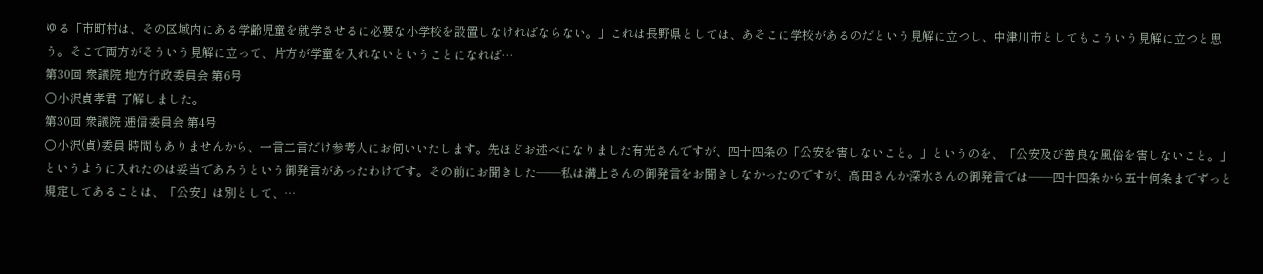ゆる「市町村は、その区域内にある学齢児童を就学させるに必要な小学校を設置しなければならない。」これは長野県としては、あそこに学校があるのだという見解に立つし、中津川市としてもこういう見解に立つと思う。そこで両方がそういう見解に立って、片方が学童を入れないということになれば…
第30回 衆議院 地方行政委員会 第6号
○小沢貞孝君 了解しました。
第30回 衆議院 逓信委員会 第4号
○小沢(貞)委員 時間もありませんから、一言二言だけ参考人にお伺いいたします。先ほどお述べになりました有光さんですが、四十四条の「公安を害しないこと。」というのを、「公安及び善良な風俗を害しないこと。」というように入れたのは妥当であろうという御発言があったわけです。その前にお聞きした——私は溝上さんの御発言をお聞きしなかったのですが、高田さんか深水さんの御発言では——四十四条から五十何条までずっと規定してあることは、「公安」は別として、…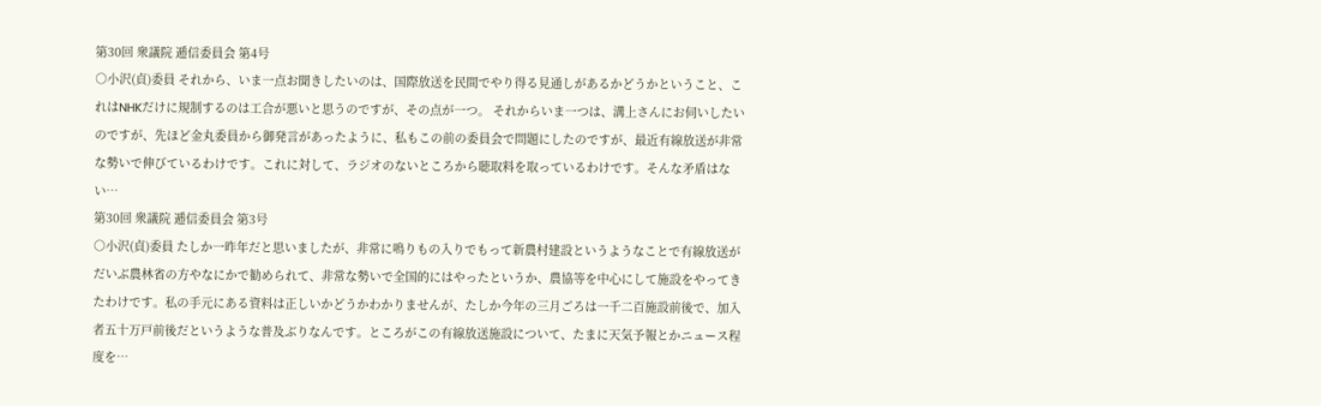第30回 衆議院 逓信委員会 第4号
○小沢(貞)委員 それから、いま一点お聞きしたいのは、国際放送を民間でやり得る見通しがあるかどうかということ、これはNHKだけに規制するのは工合が悪いと思うのですが、その点が一つ。 それからいま一つは、溝上さんにお伺いしたいのですが、先ほど金丸委員から御発言があったように、私もこの前の委員会で問題にしたのですが、最近有線放送が非常な勢いで伸びているわけです。これに対して、ラジオのないところから聴取料を取っているわけです。そんな矛盾はない…
第30回 衆議院 逓信委員会 第3号
○小沢(貞)委員 たしか一昨年だと思いましたが、非常に鳴りもの入りでもって新農村建設というようなことで有線放送がだいぶ農林省の方やなにかで勧められて、非常な勢いで全国的にはやったというか、農協等を中心にして施設をやってきたわけです。私の手元にある資料は正しいかどうかわかりませんが、たしか今年の三月ごろは一千二百施設前後で、加入者五十万戸前後だというような普及ぶりなんです。ところがこの有線放送施設について、たまに天気予報とかニュース程度を…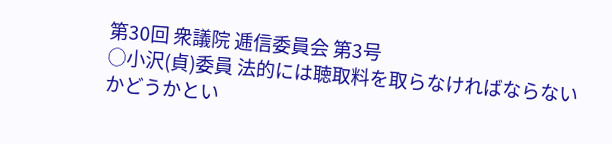第30回 衆議院 逓信委員会 第3号
○小沢(貞)委員 法的には聴取料を取らなければならないかどうかとい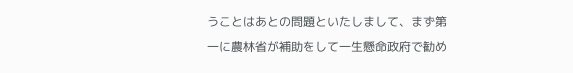うことはあとの問題といたしまして、まず第一に農林省が補助をして一生懸命政府で勧め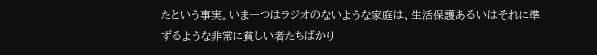たという事実。いま一つはラジオのないような家庭は、生活保護あるいはそれに準ずるような非常に貧しい者たちばかり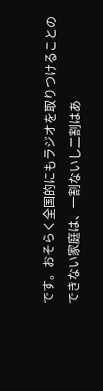です。おそらく全国的にもラジオを取りつけることのできない家庭は、一割ないし二割はあ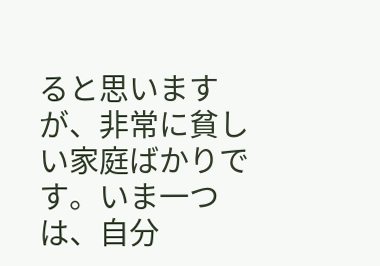ると思いますが、非常に貧しい家庭ばかりです。いま一つは、自分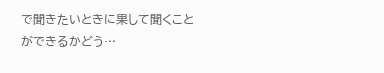で聞きたいときに果して聞くことができるかどう…